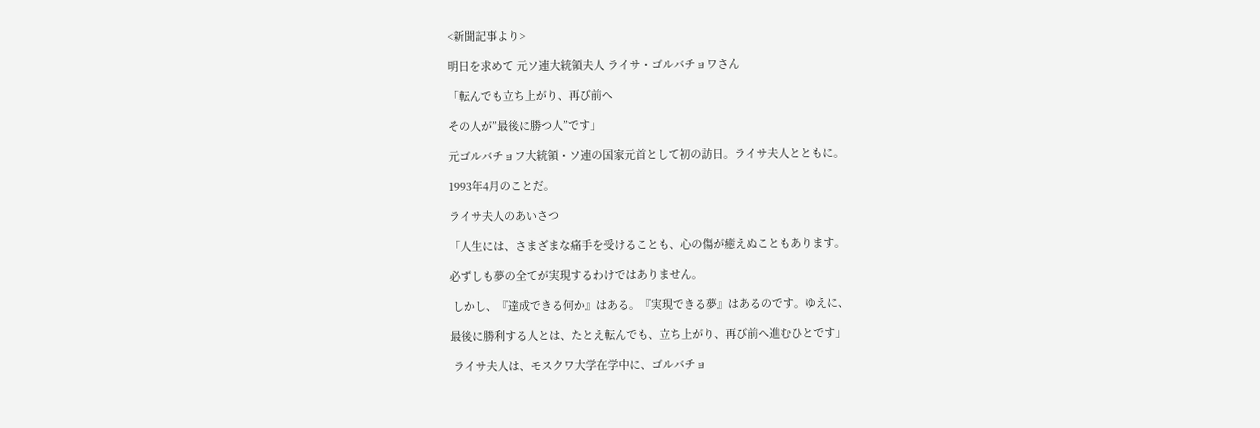<新聞記事より>

明日を求めて 元ソ連大統領夫人 ライサ・ゴルバチョワさん

「転んでも立ち上がり、再び前へ

その人が”最後に勝つ人”です」

元ゴルバチョフ大統領・ソ連の国家元首として初の訪日。ライサ夫人とともに。

1993年4月のことだ。

ライサ夫人のあいさつ

「人生には、さまざまな痛手を受けることも、心の傷が癒えぬこともあります。

必ずしも夢の全てが実現するわけではありません。

 しかし、『達成できる何か』はある。『実現できる夢』はあるのです。ゆえに、

最後に勝利する人とは、たとえ転んでも、立ち上がり、再び前へ進むひとです」

 ライサ夫人は、モスクワ大学在学中に、ゴルバチョ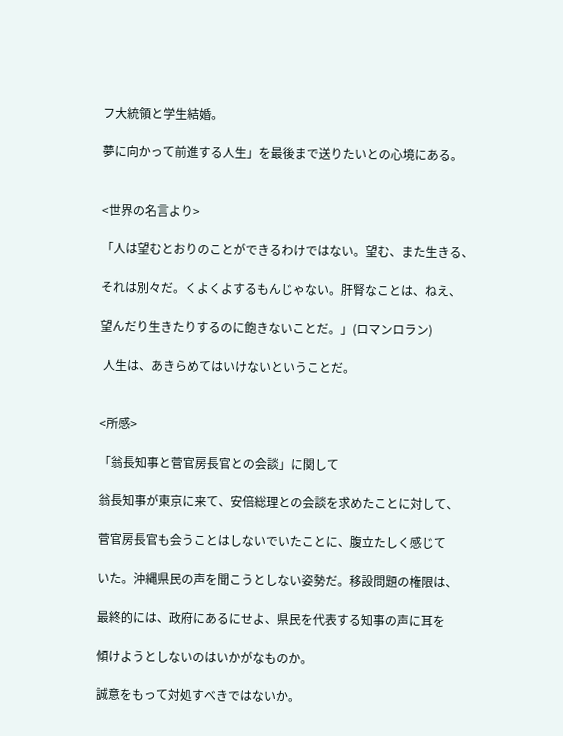フ大統領と学生結婚。

夢に向かって前進する人生」を最後まで送りたいとの心境にある。


<世界の名言より>

「人は望むとおりのことができるわけではない。望む、また生きる、

それは別々だ。くよくよするもんじゃない。肝腎なことは、ねえ、

望んだり生きたりするのに飽きないことだ。」(ロマンロラン)

 人生は、あきらめてはいけないということだ。


<所感>

「翁長知事と菅官房長官との会談」に関して

翁長知事が東京に来て、安倍総理との会談を求めたことに対して、

菅官房長官も会うことはしないでいたことに、腹立たしく感じて

いた。沖縄県民の声を聞こうとしない姿勢だ。移設問題の権限は、

最終的には、政府にあるにせよ、県民を代表する知事の声に耳を

傾けようとしないのはいかがなものか。

誠意をもって対処すべきではないか。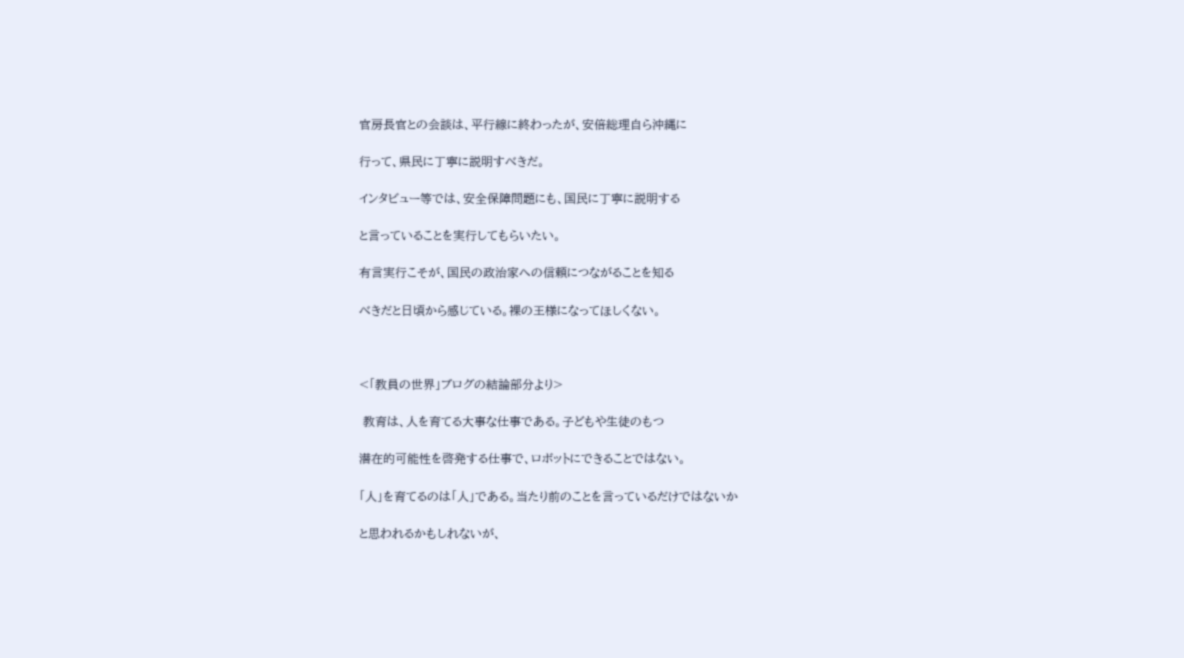官房長官との会談は、平行線に終わったが、安倍総理自ら沖縄に

行って、県民に丁寧に説明すべきだ。

インタビュー等では、安全保障問題にも、国民に丁寧に説明する

と言っていることを実行してもらいたい。

有言実行こそが、国民の政治家への信頼につながることを知る

べきだと日頃から感じている。裸の王様になってほしくない。



<「教員の世界」ブログの結論部分より>

 教育は、人を育てる大事な仕事である。子どもや生徒のもつ

潜在的可能性を啓発する仕事で、ロボットにできることではない。

「人」を育てるのは「人」である。当たり前のことを言っているだけではないか

と思われるかもしれないが、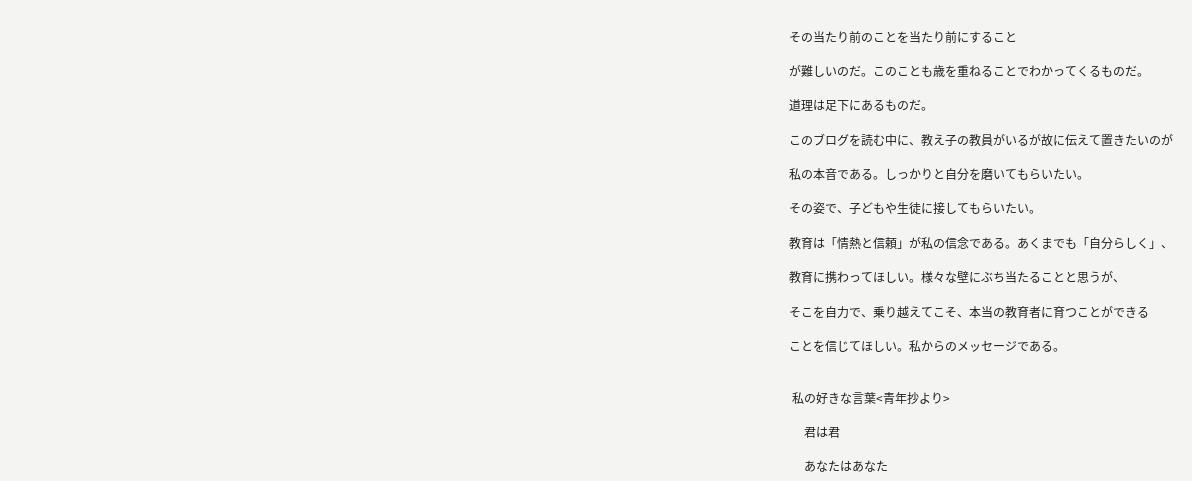その当たり前のことを当たり前にすること

が難しいのだ。このことも歳を重ねることでわかってくるものだ。

道理は足下にあるものだ。

このブログを読む中に、教え子の教員がいるが故に伝えて置きたいのが

私の本音である。しっかりと自分を磨いてもらいたい。

その姿で、子どもや生徒に接してもらいたい。

教育は「情熱と信頼」が私の信念である。あくまでも「自分らしく」、

教育に携わってほしい。様々な壁にぶち当たることと思うが、

そこを自力で、乗り越えてこそ、本当の教育者に育つことができる

ことを信じてほしい。私からのメッセージである。


 私の好きな言葉<青年抄より>

     君は君

     あなたはあなた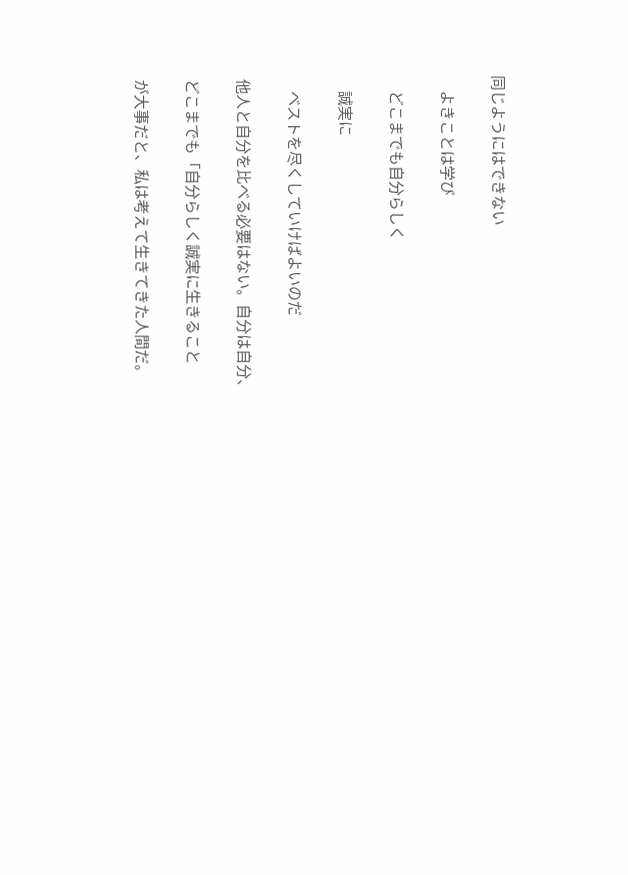同じようにはできない

     よきことは学び

     どこまでも自分らしく

     誠実に

     ベストを尽くしていけばよいのだ

 他人と自分を比べる必要はない。自分は自分、

 どこまでも「自分らしく誠実に生きること

 が大事だと、私は考えて生きてきた人間だ。